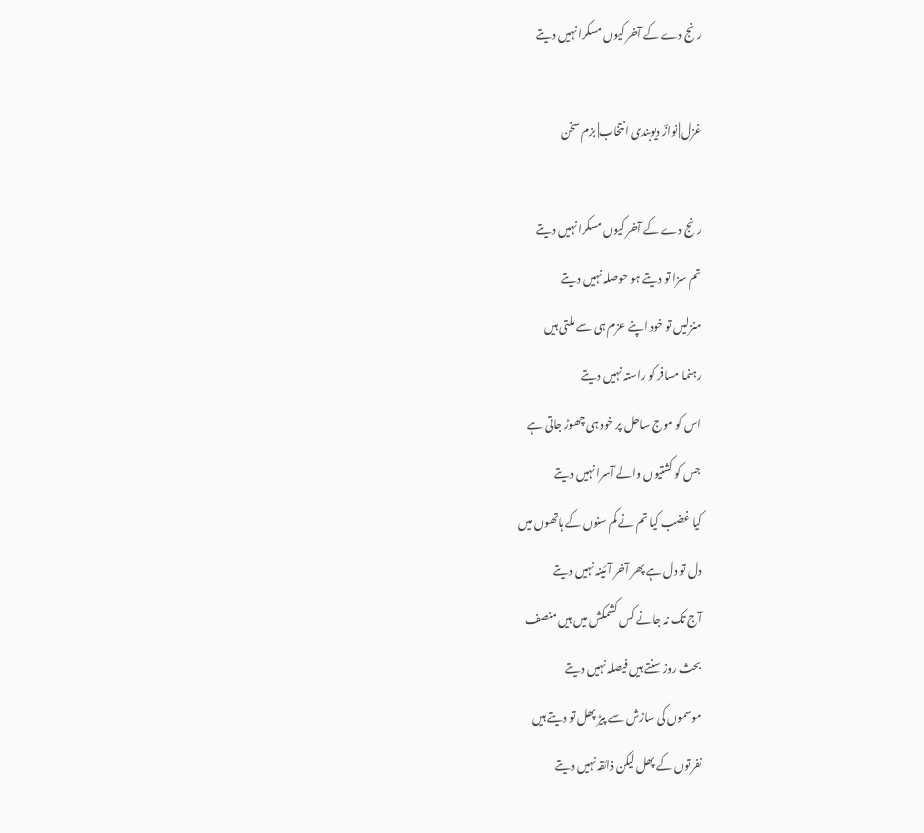رنج دے کے آخر کیوں مسکرا نہیں دیتے

غزل| نوازؔ دیوبندی انتخاب| بزم سخن

رنج دے کے آخر کیوں مسکرا نہیں دیتے
تم سزا تو دیتے ہو حوصلہ نہیں دیتے
منزلیں تو خود اپنے عزم ہی سے ملتی ہیں
رہنما مسافر کو راستہ نہیں دیتے
اس کو موج ساحل پر خود ہی چھوڑ جاتی ہے
جس کو کشتیوں والے آسرا نہیں دیتے
کیا غضب کیا تم نے کم سنوں کے ہاتھوں میں
دل تو دل ہے پھر آخر آئینہ نہیں دیتے
آج تک نہ جانے کس کشمکش میں ہیں منصف
بحث روز سنتے ہیں فیصلہ نہیں دیتے
موسموں کی سازش سے پیڑ پھل تو دیتے ہیں
نفرتوں کے پھل لیکن ذائقہ نہیں دیتے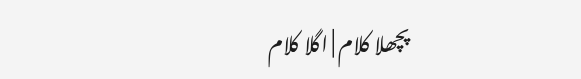پچھلا کلام | اگلا کلام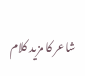شاعر کا مزید کلام